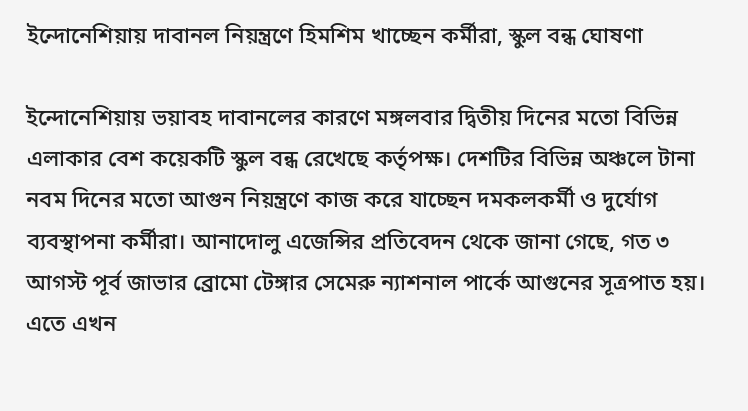ইন্দোনেশিয়ায় দাবানল নিয়ন্ত্রণে হিমশিম খাচ্ছেন কর্মীরা, স্কুল বন্ধ ঘোষণা

ইন্দোনেশিয়ায় ভয়াবহ দাবানলের কারণে মঙ্গলবার দ্বিতীয় দিনের মতো বিভিন্ন এলাকার বেশ কয়েকটি স্কুল বন্ধ রেখেছে কর্তৃপক্ষ। দেশটির বিভিন্ন অঞ্চলে টানা নবম দিনের মতো আগুন নিয়ন্ত্রণে কাজ করে যাচ্ছেন দমকলকর্মী ও দুর্যোগ ব্যবস্থাপনা কর্মীরা। আনাদোলু এজেন্সির প্রতিবেদন থেকে জানা গেছে, গত ৩ আগস্ট পূর্ব জাভার ব্রোমো টেঙ্গার সেমেরু ন্যাশনাল পার্কে আগুনের সূত্রপাত হয়। এতে এখন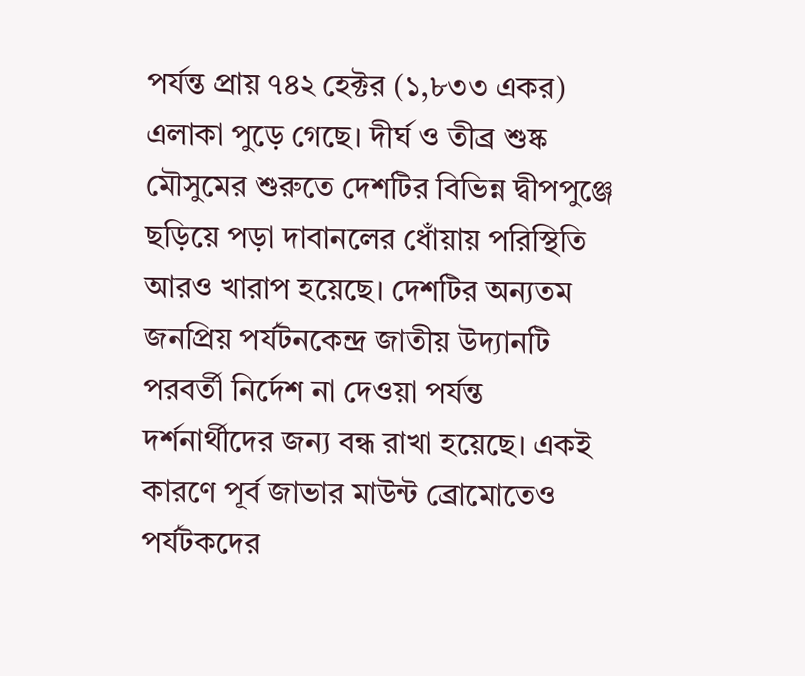পর্যন্ত প্রায় ৭৪২ হেক্টর (১,৮৩৩ একর) এলাকা পুড়ে গেছে। দীর্ঘ ও তীব্র শুষ্ক মৌসুমের শুরুতে দেশটির বিভিন্ন দ্বীপপুঞ্জে ছড়িয়ে পড়া দাবানলের ধোঁয়ায় পরিস্থিতি আরও খারাপ হয়েছে। দেশটির অন্যতম জনপ্রিয় পর্যটনকেন্দ্র জাতীয় উদ্যানটি পরবর্তী নির্দেশ না দেওয়া পর্যন্ত দর্শনার্থীদের জন্য বন্ধ রাখা হয়েছে। একই কারণে পূর্ব জাভার মাউন্ট ব্রোমোতেও পর্যটকদের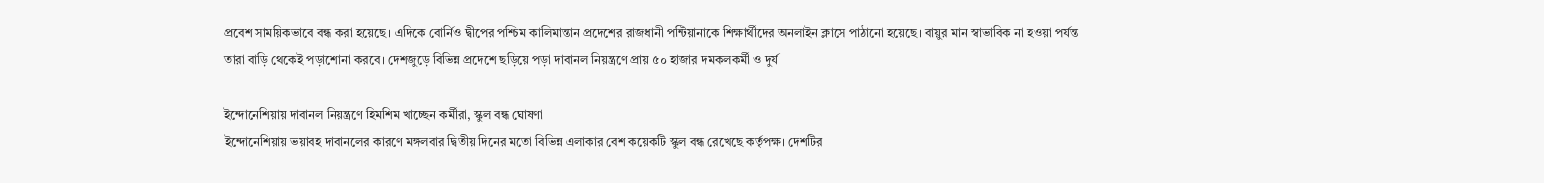প্রবেশ সাময়িকভাবে বন্ধ করা হয়েছে। এদিকে বোর্নিও দ্বীপের পশ্চিম কালিমান্তান প্রদেশের রাজধানী পন্টিয়ানাকে শিক্ষার্থীদের অনলাইন ক্লাসে পাঠানো হয়েছে। বায়ুর মান স্বাভাবিক না হওয়া পর্যন্ত তারা বাড়ি থেকেই পড়াশোনা করবে। দেশজুড়ে বিভিন্ন প্রদেশে ছড়িয়ে পড়া দাবানল নিয়ন্ত্রণে প্রায় ৫০ হাজার দমকলকর্মী ও দুর্য

ইন্দোনেশিয়ায় দাবানল নিয়ন্ত্রণে হিমশিম খাচ্ছেন কর্মীরা, স্কুল বন্ধ ঘোষণা
ইন্দোনেশিয়ায় ভয়াবহ দাবানলের কারণে মঙ্গলবার দ্বিতীয় দিনের মতো বিভিন্ন এলাকার বেশ কয়েকটি স্কুল বন্ধ রেখেছে কর্তৃপক্ষ। দেশটির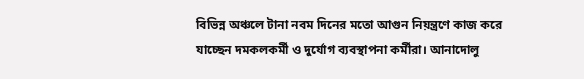বিভিন্ন অঞ্চলে টানা নবম দিনের মতো আগুন নিয়ন্ত্রণে কাজ করে যাচ্ছেন দমকলকর্মী ও দুর্যোগ ব্যবস্থাপনা কর্মীরা। আনাদোলু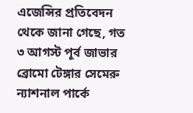এজেন্সির প্রতিবেদন থেকে জানা গেছে, গত ৩ আগস্ট পূর্ব জাভার ব্রোমো টেঙ্গার সেমেরু ন্যাশনাল পার্কে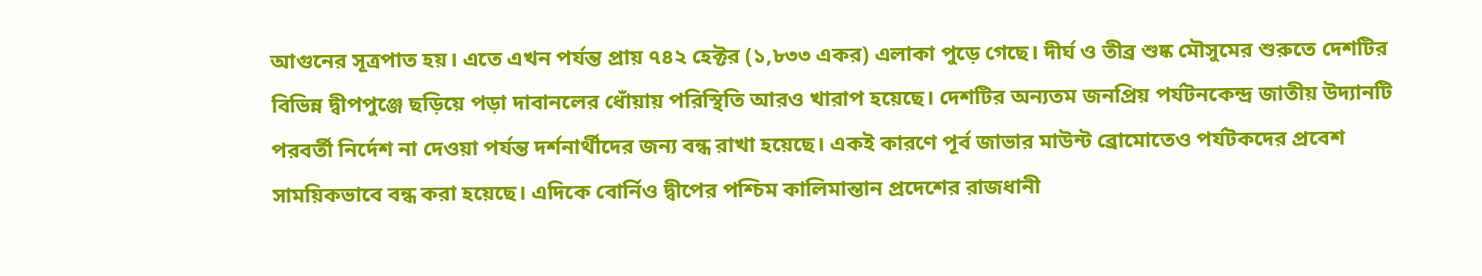আগুনের সূত্রপাত হয়। এতে এখন পর্যন্ত প্রায় ৭৪২ হেক্টর (১,৮৩৩ একর) এলাকা পুড়ে গেছে। দীর্ঘ ও তীব্র শুষ্ক মৌসুমের শুরুতে দেশটির বিভিন্ন দ্বীপপুঞ্জে ছড়িয়ে পড়া দাবানলের ধোঁয়ায় পরিস্থিতি আরও খারাপ হয়েছে। দেশটির অন্যতম জনপ্রিয় পর্যটনকেন্দ্র জাতীয় উদ্যানটি পরবর্তী নির্দেশ না দেওয়া পর্যন্ত দর্শনার্থীদের জন্য বন্ধ রাখা হয়েছে। একই কারণে পূর্ব জাভার মাউন্ট ব্রোমোতেও পর্যটকদের প্রবেশ সাময়িকভাবে বন্ধ করা হয়েছে। এদিকে বোর্নিও দ্বীপের পশ্চিম কালিমান্তান প্রদেশের রাজধানী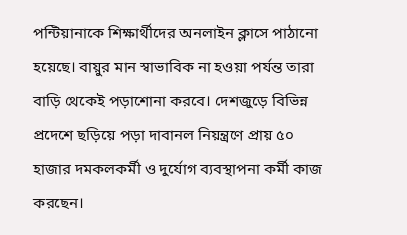পন্টিয়ানাকে শিক্ষার্থীদের অনলাইন ক্লাসে পাঠানো হয়েছে। বায়ুর মান স্বাভাবিক না হওয়া পর্যন্ত তারা বাড়ি থেকেই পড়াশোনা করবে। দেশজুড়ে বিভিন্ন প্রদেশে ছড়িয়ে পড়া দাবানল নিয়ন্ত্রণে প্রায় ৫০ হাজার দমকলকর্মী ও দুর্যোগ ব্যবস্থাপনা কর্মী কাজ করছেন।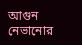আগুন নেভানোর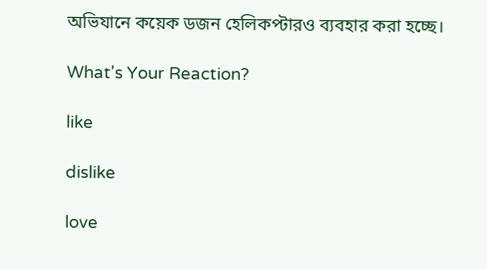অভিযানে কয়েক ডজন হেলিকপ্টারও ব্যবহার করা হচ্ছে।

What's Your Reaction?

like

dislike

love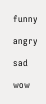funny

angry

sad

wow